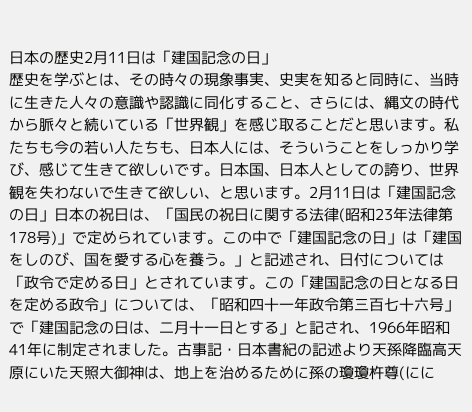日本の歴史2月11日は「建国記念の日」
歴史を学ぶとは、その時々の現象事実、史実を知ると同時に、当時に生きた人々の意識や認識に同化すること、さらには、縄文の時代から脈々と続いている「世界観」を感じ取ることだと思います。私たちも今の若い人たちも、日本人には、そういうことをしっかり学び、感じて生きて欲しいです。日本国、日本人としての誇り、世界観を失わないで生きて欲しい、と思います。2月11日は「建国記念の日」日本の祝日は、「国民の祝日に関する法律(昭和23年法律第178号)」で定められています。この中で「建国記念の日」は「建国をしのび、国を愛する心を養う。」と記述され、日付については「政令で定める日」とされています。この「建国記念の日となる日を定める政令」については、「昭和四十一年政令第三百七十六号」で「建国記念の日は、二月十一日とする」と記され、1966年昭和41年に制定されました。古事記・日本書紀の記述より天孫降臨高天原にいた天照大御神は、地上を治めるために孫の瓊瓊杵尊(にに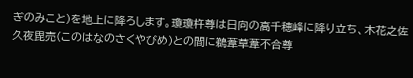ぎのみこと)を地上に降ろします。瓊瓊杵尊は日向の高千穂峰に降り立ち、木花之佐久夜毘売(このはなのさくやびめ)との間に鵜葦草葦不合尊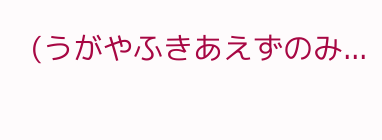(うがやふきあえずのみ...